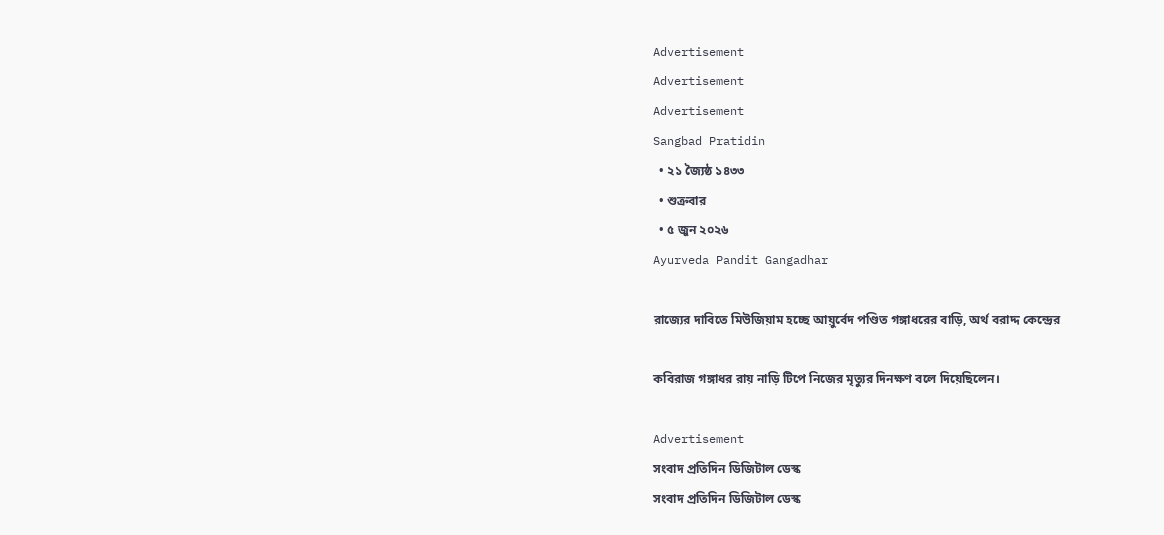Advertisement
Advertisement
Advertisement
Sangbad Pratidin
  • ২১ জ্যৈষ্ঠ ১৪৩৩
  • শুক্রবার
  • ৫ জুন ২০২৬
Ayurveda Pandit Gangadhar

রাজ্যের দাবিতে মিউজিয়াম হচ্ছে আয়ুর্বেদ পণ্ডিত গঙ্গাধরের বাড়ি, অর্থ বরাদ্দ কেন্দ্রের

কবিরাজ গঙ্গাধর রায় নাড়ি টিপে নিজের মৃত্যুর দিনক্ষণ বলে দিয়েছিলেন।

Advertisement
সংবাদ প্রতিদিন ডিজিটাল ডেস্ক
সংবাদ প্রতিদিন ডিজিটাল ডেস্ক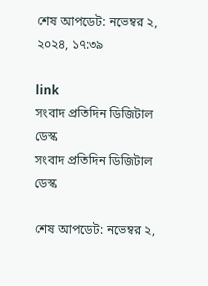শেষ আপডেট: নভেম্বর ২, ২০২৪, ১৭:৩৯

link
সংবাদ প্রতিদিন ডিজিটাল ডেস্ক
সংবাদ প্রতিদিন ডিজিটাল ডেস্ক

শেষ আপডেট: নভেম্বর ২,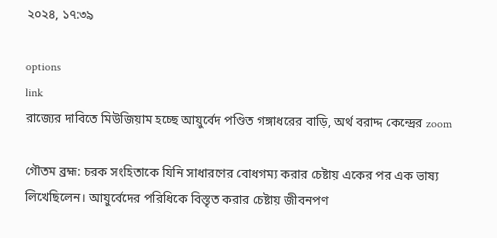২০২৪, ১৭:৩৯

options
link
রাজ্যের দাবিতে মিউজিয়াম হচ্ছে আয়ুর্বেদ পণ্ডিত গঙ্গাধরের বাড়ি, অর্থ বরাদ্দ কেন্দ্রের zoom

গৌতম ব্রহ্ম: চরক সংহিতাকে যিনি সাধারণের বোধগম্য করার চেষ্টায় একের পর এক ভাষ্য লিখেছিলেন। আয়ুর্বেদের পরিধিকে বিস্তৃত করার চেষ্টায় জীবনপণ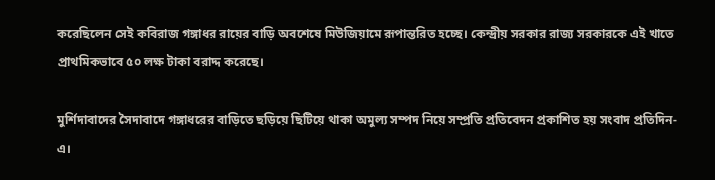করেছিলেন সেই কবিরাজ গঙ্গাধর রায়ের বাড়ি অবশেষে মিউজিয়ামে রূপান্তরিত হচ্ছে। কেন্দ্রীয় সরকার রাজ্য সরকারকে এই খাতে প্রাথমিকভাবে ৫০ লক্ষ টাকা বরাদ্দ করেছে।

মুর্শিদাবাদের সৈদাবাদে গঙ্গাধরের বাড়িতে ছড়িয়ে ছিটিয়ে থাকা অমুল্য সম্পদ নিয়ে সম্প্রতি প্রতিবেদন প্রকাশিত হয় সংবাদ প্রতিদিন-এ।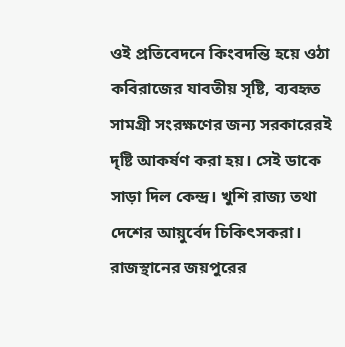ওই প্রতিবেদনে কিংবদন্তি হয়ে ওঠা কবিরাজের যাবতীয় সৃষ্টি, ব্যবহৃত সামগ্রী সংরক্ষণের জন্য সরকারেরই দৃষ্টি আকর্ষণ করা হয়। সেই ডাকে সাড়া দিল কেন্দ্র। খুশি রাজ্য তথা দেশের আয়ুর্বেদ চিকিৎসকরা। রাজস্থানের জয়পুরের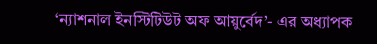‘ন্যাশনাল ইনস্টিটিউট অফ আয়ুর্বেদ’- এর অধ্যাপক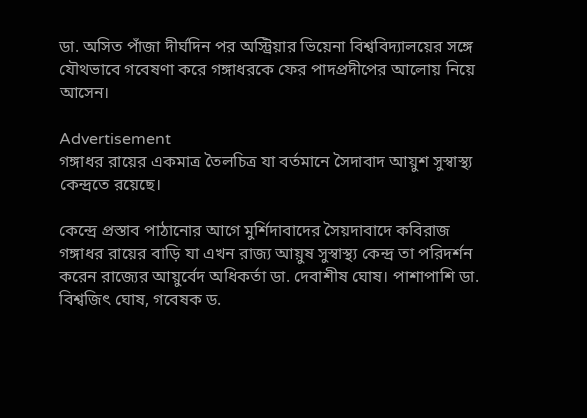ডা. অসিত পাঁজা দীর্ঘদিন পর অস্ট্রিয়ার ভিয়েনা বিশ্ববিদ্যালয়ের সঙ্গে যৌথভাবে গবেষণা করে গঙ্গাধরকে ফের পাদপ্রদীপের আলোয় নিয়ে আসেন।

Advertisement
গঙ্গাধর রায়ের একমাত্র তৈলচিত্র যা বর্তমানে সৈদাবাদ আয়ুশ সুস্বাস্থ্য কেন্দ্রতে রয়েছে।

কেন্দ্রে প্রস্তাব পাঠানোর আগে মুর্শিদাবাদের সৈয়দাবাদে কবিরাজ গঙ্গাধর রায়ের বাড়ি যা এখন রাজ্য আয়ুষ সুস্বাস্থ্য কেন্দ্র তা পরিদর্শন করেন রাজ্যের আয়ুর্বেদ অধিকর্তা ডা. দেবাশীষ ঘোষ। পাশাপাশি ডা. বিশ্বজিৎ ঘোষ, গবেষক ড.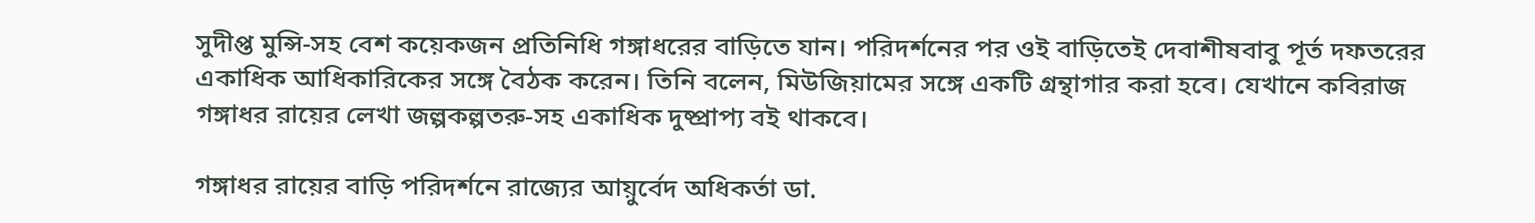সুদীপ্ত মুন্সি-সহ বেশ কয়েকজন প্রতিনিধি গঙ্গাধরের বাড়িতে যান। পরিদর্শনের পর ওই বাড়িতেই দেবাশীষবাবু পূর্ত দফতরের একাধিক আধিকারিকের সঙ্গে বৈঠক করেন। তিনি বলেন, মিউজিয়ামের সঙ্গে একটি গ্রন্থাগার করা হবে। যেখানে কবিরাজ গঙ্গাধর রায়ের লেখা জল্পকল্পতরু-সহ একাধিক দুষ্প্রাপ্য বই থাকবে।

গঙ্গাধর রায়ের বাড়ি পরিদর্শনে রাজ্যের আয়ুর্বেদ অধিকর্তা ডা.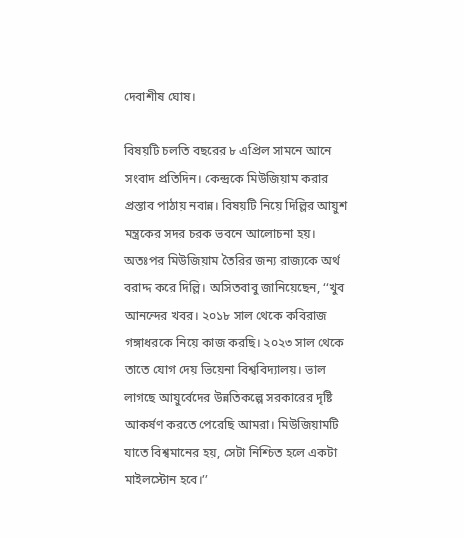দেবাশীষ ঘোষ।

বিষয়টি চলতি বছরের ৮ এপ্রিল সামনে আনে সংবাদ প্রতিদিন। কেন্দ্রকে মিউজিয়াম করার প্রস্তাব পাঠায় নবান্ন। বিষয়টি নিয়ে দিল্লির আয়ুশ মন্ত্রকের সদর চরক ভবনে আলোচনা হয়। অতঃপর মিউজিয়াম তৈরির জন্য রাজ্যকে অর্থ বরাদ্দ করে দিল্লি। অসিতবাবু জানিয়েছেন, ‘‘খুব আনন্দের খবর। ২০১৮ সাল থেকে কবিরাজ গঙ্গাধরকে নিয়ে কাজ করছি। ২০২৩ সাল থেকে তাতে যোগ দেয় ভিয়েনা বিশ্ববিদ্যালয়। ভাল লাগছে আয়ুর্বেদের উন্নতিকল্পে সরকারের দৃষ্টি আকর্ষণ করতে পেরেছি আমরা। মিউজিয়ামটি যাতে বিশ্বমানের হয়, সেটা নিশ্চিত হলে একটা মাইলস্টোন হবে।’’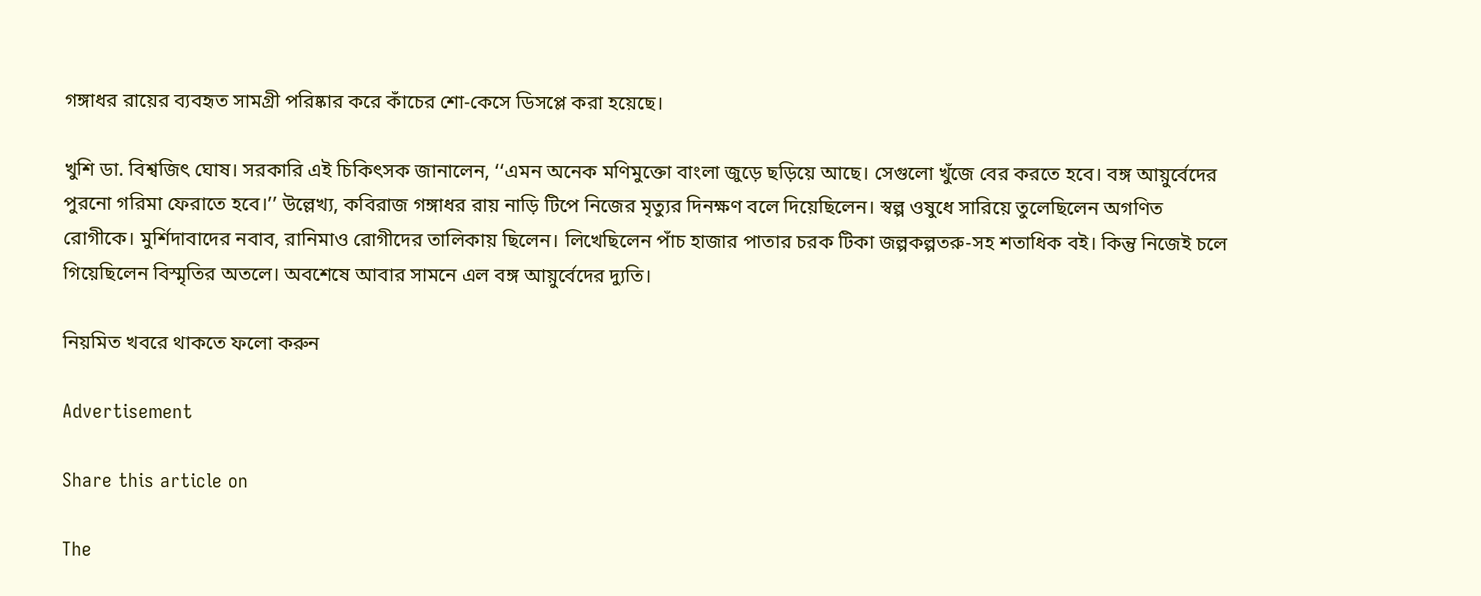গঙ্গাধর রায়ের ব্যবহৃত সামগ্রী পরিষ্কার করে কাঁচের শো-কেসে ডিসপ্লে করা হয়েছে।

খুশি ডা. বিশ্বজিৎ ঘোষ। সরকারি এই চিকিৎসক জানালেন, ‘‘এমন অনেক মণিমুক্তো বাংলা জুড়ে ছড়িয়ে আছে। সেগুলো খুঁজে বের করতে হবে। বঙ্গ আয়ুর্বেদের পুরনো গরিমা ফেরাতে হবে।’’ উল্লেখ্য, কবিরাজ গঙ্গাধর রায় নাড়ি টিপে নিজের মৃত্যুর দিনক্ষণ বলে দিয়েছিলেন। স্বল্প ওষুধে সারিয়ে তুলেছিলেন অগণিত রোগীকে। মুর্শিদাবাদের নবাব, রানিমাও রোগীদের তালিকায় ছিলেন। লিখেছিলেন পাঁচ হাজার পাতার চরক টিকা জল্পকল্পতরু-সহ শতাধিক বই। কিন্তু নিজেই চলে গিয়েছিলেন বিস্মৃতির অতলে। অবশেষে আবার সামনে এল বঙ্গ আয়ুর্বেদের দ্যুতি।

নিয়মিত খবরে থাকতে ফলো করুন

Advertisement

Share this article on

The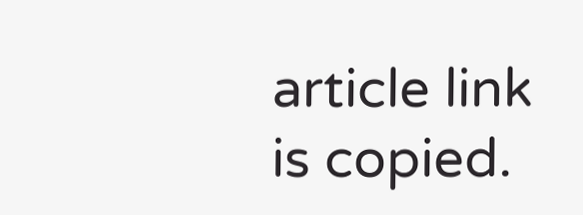article link is copied.